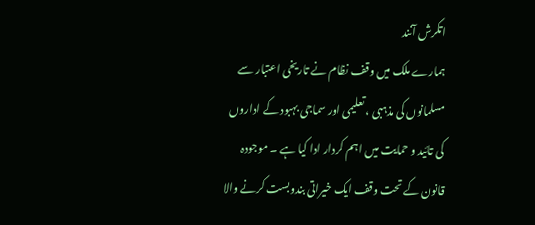اتکرش آنند
ہمارے ملک میں وقف نظام نے تاریخی اعتبار سے مسلمانوں کی مذہبی ، تعلیمی اور سماجی بہبود کے اداروں کی تائید و حمایت میں اہم کردار ادا کیا ہے ۔ موجودہ قانون کے تحت وقف ایک خیراتی بندوبست کرنے والا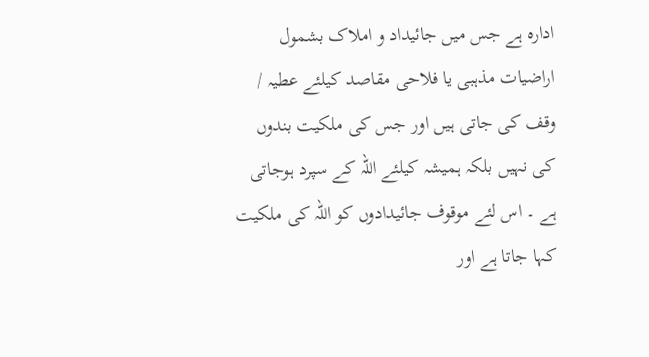ادارہ ہے جس میں جائیداد و املاک بشمول اراضیات مذہبی یا فلاحی مقاصد کیلئے عطیہ / وقف کی جاتی ہیں اور جس کی ملکیت بندوں کی نہیں بلکہ ہمیشہ کیلئے اللہ کے سپرد ہوجاتی ہے ۔ اس لئے موقوف جائیدادوں کو اللہ کی ملکیت کہا جاتا ہے اور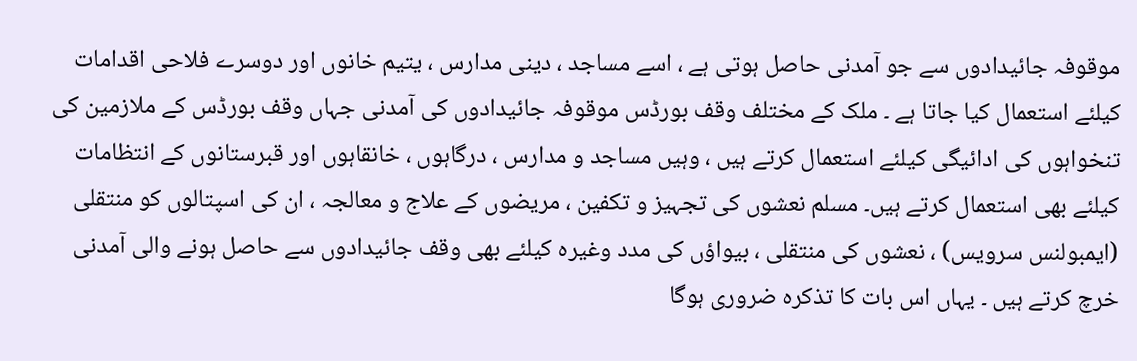موقوفہ جائیدادوں سے جو آمدنی حاصل ہوتی ہے ، اسے مساجد ، دینی مدارس ، یتیم خانوں اور دوسرے فلاحی اقدامات کیلئے استعمال کیا جاتا ہے ۔ ملک کے مختلف وقف بورڈس موقوفہ جائیدادوں کی آمدنی جہاں وقف بورڈس کے ملازمین کی تنخواہوں کی ادائیگی کیلئے استعمال کرتے ہیں ، وہیں مساجد و مدارس ، درگاہوں ، خانقاہوں اور قبرستانوں کے انتظامات کیلئے بھی استعمال کرتے ہیں۔ مسلم نعشوں کی تجہیز و تکفین ، مریضوں کے علاج و معالجہ ، ان کی اسپتالوں کو منتقلی (ایمبولنس سرویس) ، نعشوں کی منتقلی ، بیواؤں کی مدد وغیرہ کیلئے بھی وقف جائیدادوں سے حاصل ہونے والی آمدنی خرچ کرتے ہیں ۔ یہاں اس بات کا تذکرہ ضروری ہوگا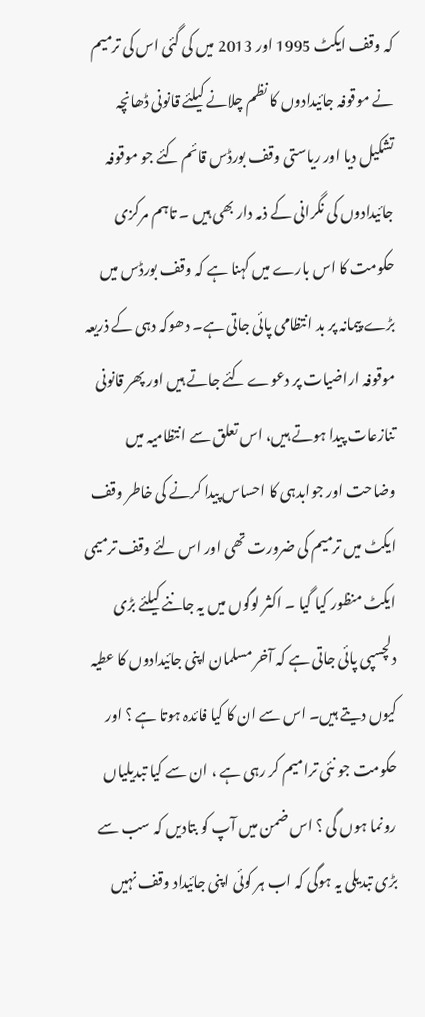کہ وقف ایکٹ 1995 اور 2013 میں کی گئی اس کی ترمیم نے موقوفہ جائیدادوں کا نظم چلانے کیلئے قانونی ڈھانچہ تشکیل دیا اور ریاستی وقف بورڈس قائم کئے جو موقوفہ جائیدادوں کی نگرانی کے ذمہ دار بھی ہیں ۔ تاہم مرکزی حکومت کا اس بارے میں کہنا ہے کہ وقف بورڈس میں بڑے پیمانہ پر بد انتظامی پائی جاتی ہے۔ دھوکہ دہی کے ذریعہ موقوفہ اراضیات پر دعوے کئے جاتے ہیں اور پھر قانونی تنازعات پیدا ہوتے ہیں، اس تعلق سے انتظامیہ میں وضاحت اور جوابدہی کا احساس پیدا کرنے کی خاطر وقف ایکٹ میں ترمیم کی ضرورت تھی اور اس لئے وقف ترمیمی ایکٹ منظور کیا گیا ۔ اکثر لوگوں میں یہ جاننے کیلئے بڑی دلچسپی پائی جاتی ہے کہ آخر مسلمان اپنی جائیدادوں کا عطیہ کیوں دیتے ہیں۔ اس سے ان کا کیا فائدہ ہوتا ہے ؟ اور حکومت جو نئی ترامیم کر رہی ہے ، ان سے کیا تبدیلیاں رونما ہوں گی ؟ اس ضمن میں آپ کو بتادیں کہ سب سے بڑی تبدیلی یہ ہوگی کہ اب ہر کوئی اپنی جائیداد وقف نہیں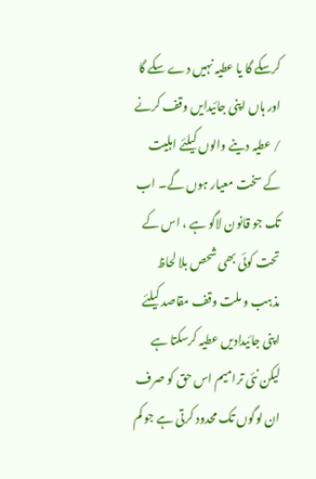کرسکے گا یا عطیہ نہیں دے سکے گا اور ہاں اپنی جائیدایں وقف کرنے / عطیہ دینے والوں کیلئے اہلیت کے سخت معیار ہوں گے۔ اب تک جو قانون لاگو ہے ، اس کے تحت کوئی بھی شحص بلا لحاظ مذہب و ملت وقف مقاصد کیلئے اپنی جائیدادیں عطیہ کرسکتا ہے لیکن نئی ترامیم اس حق کو صرف ان لوگوں تک محدود کرتی ہے جو کم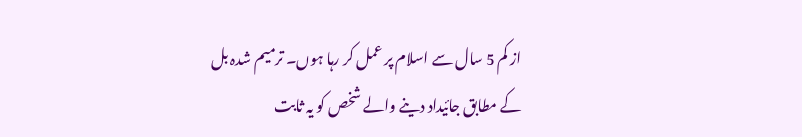از کم 5 سال سے اسلام پر عمل کر رہا ہوں۔ ترمیم شدہ بل کے مطابق جائیداد دینے والے شخص کو یہ ثابت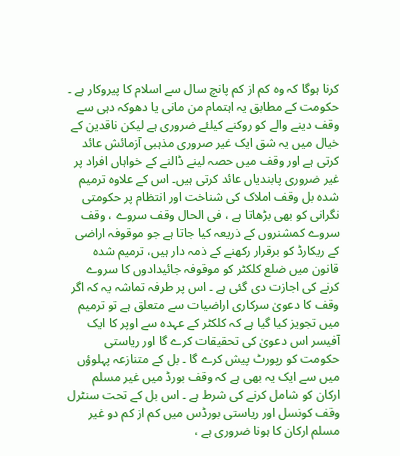کرنا ہوگا کہ وہ کم از کم پانچ سال سے اسلام کا پیروکار ہے ۔ حکومت کے مطابق یہ اہتمام من مانی یا دھوکہ دہی سے وقف دینے والے کو روکنے کیلئے ضروری ہے لیکن ناقدین کے خیال میں یہ شق ایک غیر صروری مذہبی آزمائش عائد کرتی ہے اور وقف میں حصہ لینے ڈالنے کے خواہاں افراد پر غیر ضروری پابندیاں عائد کرتی ہیں۔ اس کے علاوہ ترمیم شدہ بل وقف املاک کی شناخت اور انتظام پر حکومتی نگرانی کو بھی بڑھاتا ہے ، فی الحال وقف سروے ، وقف سروے کمشنروں کے ذریعہ کیا جاتا ہے جو موقوفہ اراضی کے ریکارڈ کو برقرار رکھنے کے ذمہ دار ہیں، ترمیم شدہ قانون میں ضلع کلکٹر کو موقوفہ جائیدادوں کا سروے کرنے کی اجازت دی گئی ہے ۔ اس پر طرفہ تماشہ یہ کہ اگر وقف کا دعویٰ سرکاری اراضیات سے متعلق ہے تو ترمیم میں تجویز کیا گیا ہے کہ کلکٹر کے عہدہ سے اوپر کا ایک آفیسر اس دعویٰ کی تحقیقات کرے گا اور ریاستی حکومت کو رپورٹ پیش کرے گا ۔ بل کے متنازعہ پہلوؤں میں سے ایک یہ بھی ہے کہ وقف بورڈ میں غیر مسلم ارکان کو شامل کرنے کی شرط ہے ۔ اس بل کے تحت سنٹرل وقف کونسل اور ریاستی بورڈس میں کم از کم دو غیر مسلم ارکان کا ہونا ضروری ہے ،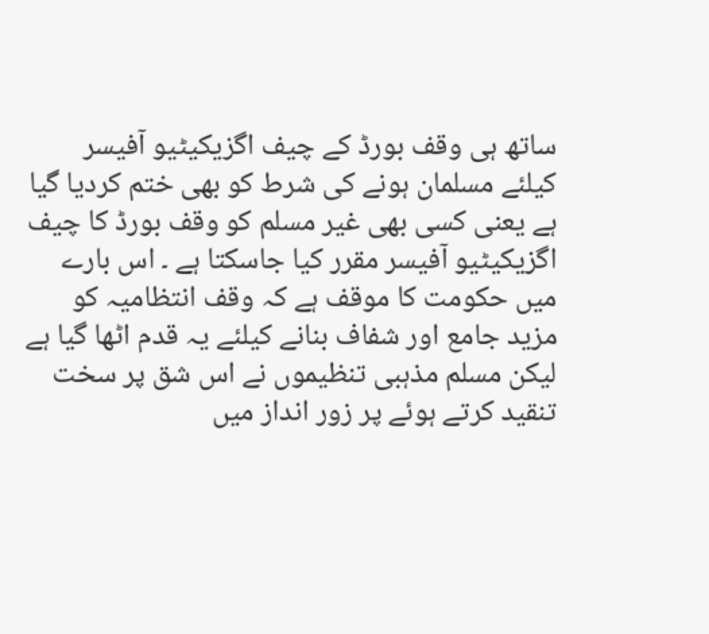ساتھ ہی وقف بورڈ کے چیف اگزیکیٹیو آفیسر کیلئے مسلمان ہونے کی شرط کو بھی ختم کردیا گیا ہے یعنی کسی بھی غیر مسلم کو وقف بورڈ کا چیف اگزیکیٹیو آفیسر مقرر کیا جاسکتا ہے ۔ اس بارے میں حکومت کا موقف ہے کہ وقف انتظامیہ کو مزید جامع اور شفاف بنانے کیلئے یہ قدم اٹھا گیا ہے لیکن مسلم مذہبی تنظیموں نے اس شق پر سخت تنقید کرتے ہوئے پر زور انداز میں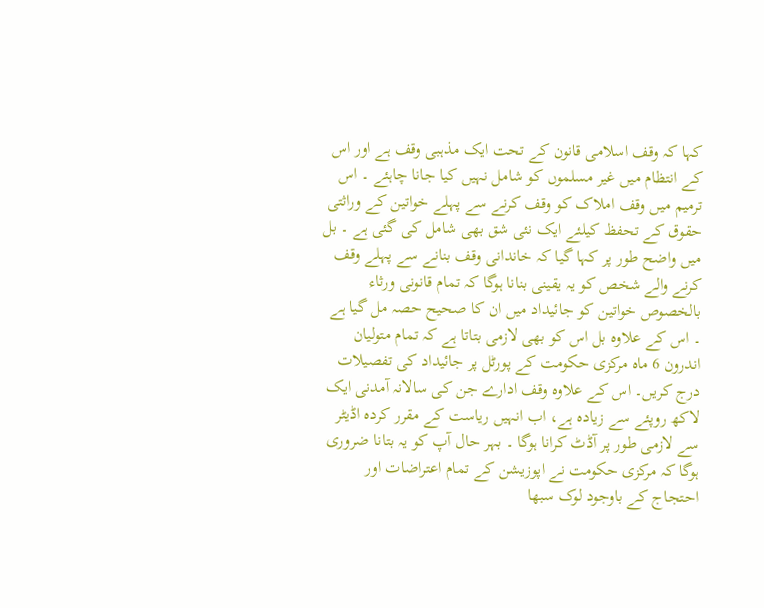کہا کہ وقف اسلامی قانون کے تحت ایک مذہبی وقف ہے اور اس کے انتظام میں غیر مسلموں کو شامل نہیں کیا جانا چاہئے ۔ اس ترمیم میں وقف املاک کو وقف کرنے سے پہلے خواتین کے وراثتی حقوق کے تحفظ کیلئے ایک نئی شق بھی شامل کی گئی ہے ۔ بل میں واضح طور پر کہا گیا کہ خاندانی وقف بنانے سے پہلے وقف کرنے والے شخص کو یہ یقینی بنانا ہوگا کہ تمام قانونی ورثاء بالخصوص خواتین کو جائیداد میں ان کا صحیح حصہ مل گیا ہے ۔ اس کے علاوہ بل اس کو بھی لازمی بتاتا ہے کہ تمام متولیان اندرون 6 ماہ مرکزی حکومت کے پورٹل پر جائیداد کی تفصیلات درج کریں۔ اس کے علاوہ وقف ادارے جن کی سالانہ آمدنی ایک لاکھ روپئے سے زیادہ ہے، اب انہیں ریاست کے مقرر کردہ اڈیٹر سے لازمی طور پر آڈٹ کرانا ہوگا ۔ بہر حال آپ کو یہ بتانا ضروری ہوگا کہ مرکزی حکومت نے اپوزیشن کے تمام اعتراضات اور احتجاج کے باوجود لوک سبھا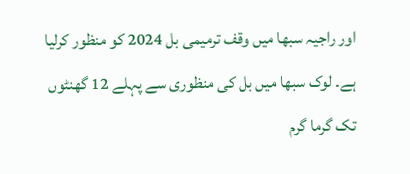اور راجیہ سبھا میں وقف ترمیمی بل 2024 کو منظور کرلیا ہے۔ لوک سبھا میں بل کی منظوری سے پہلے 12 گھنٹوں تک گرما گرم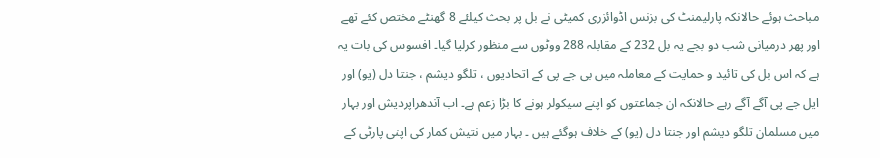مباحث ہوئے حالانکہ پارلیمنٹ کی بزنس اڈوائزری کمیٹی نے بل پر بحث کیلئے 8 گھنٹے مختص کئے تھے اور پھر درمیانی شب دو بجے یہ بل 232 کے مقابلہ 288 ووٹوں سے منظور کرلیا گیا۔ افسوس کی بات یہ ہے کہ اس بل کی تائید و حمایت کے معاملہ میں بی جے پی کے اتحادیوں ، تلگو دیشم ، جنتا دل (یو) اور ایل جے پی آگے آگے رہے حالانکہ ان جماعتوں کو اپنے سیکولر ہونے کا بڑا زعم ہے۔ اب آندھراپردیش اور بہار میں مسلمان تلگو دیشم اور جنتا دل (یو) کے خلاف ہوگئے ہیں ۔ بہار میں نتیش کمار کی اپنی پارٹی کے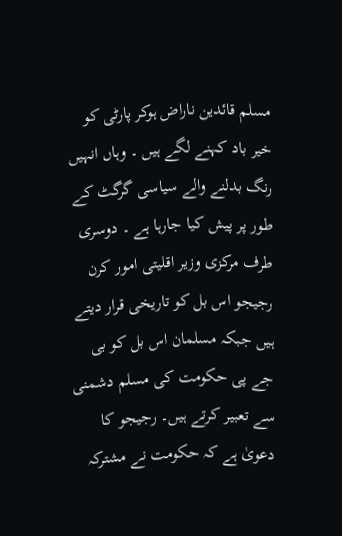مسلم قائدین ناراض ہوکر پارٹی کو خیر باد کہنے لگے ہیں ۔ وہاں انہیں رنگ بدلنے والے سیاسی گرگٹ کے طور پر پیش کیا جارہا ہے ۔ دوسری طرف مرکزی وزیر اقلیتی امور کرن رجیجو اس بل کو تاریخی قرار دیتے ہیں جبکہ مسلمان اس بل کو بی جے پی حکومت کی مسلم دشمنی سے تعبیر کرتے ہیں۔ رجیجو کا دعویٰ ہے کہ حکومت نے مشترکہ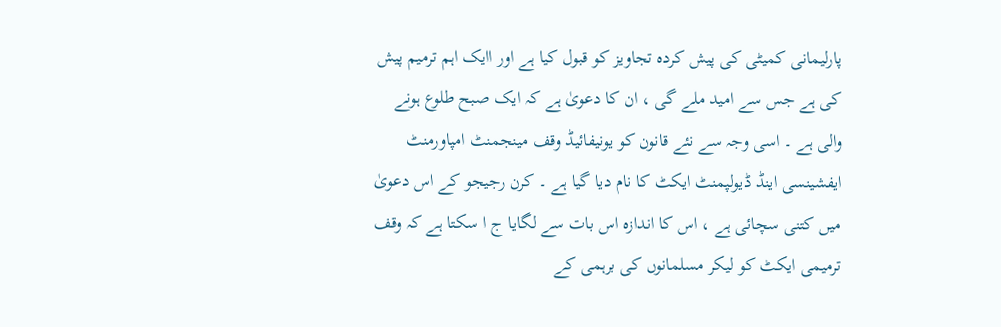پارلیمانی کمیٹی کی پیش کردہ تجاویز کو قبول کیا ہے اور اایک اہم ترمیم پیش کی ہے جس سے امید ملے گی ، ان کا دعویٰ ہے کہ ایک صبح طلوع ہونے والی ہے ۔ اسی وجہ سے نئے قانون کو یونیفائیڈ وقف مینجمنٹ امپاورمنٹ ایفشینسی اینڈ ڈیولپمنٹ ایکٹ کا نام دیا گیا ہے ۔ کرن رجیجو کے اس دعویٰ میں کتنی سچائی ہے ، اس کا اندازہ اس بات سے لگایا ج ا سکتا ہے کہ وقف ترمیمی ایکٹ کو لیکر مسلمانوں کی برہمی کے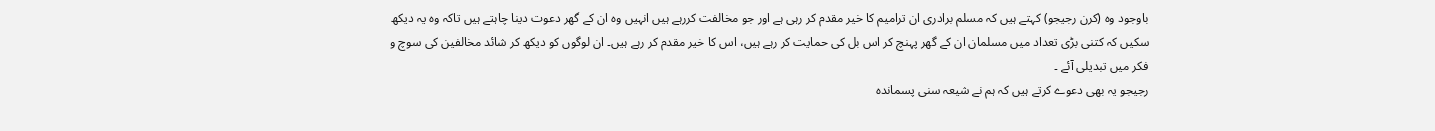باوجود وہ (کرن رجیجو) کہتے ہیں کہ مسلم برادری ان ترامیم کا خیر مقدم کر رہی ہے اور جو مخالفت کررہے ہیں انہیں وہ ان کے گھر دعوت دینا چاہتے ہیں تاکہ وہ یہ دیکھ سکیں کہ کتنی بڑی تعداد میں مسلمان ان کے گھر پہنچ کر اس بل کی حمایت کر رہے ہیں، اس کا خیر مقدم کر رہے ہیں۔ ان لوگوں کو دیکھ کر شائد مخالفین کی سوچ و فکر میں تبدیلی آئے ۔
رجیجو یہ بھی دعوے کرتے ہیں کہ ہم نے شیعہ سنی پسماندہ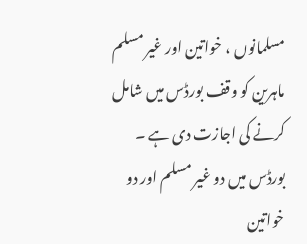مسلمانوں ، خواتین اور غیر مسلم ماہرین کو وقف بورڈس میں شامل کرنے کی اجازت دی ہے ۔ بورڈس میں دو غیر مسلم اور دو خواتین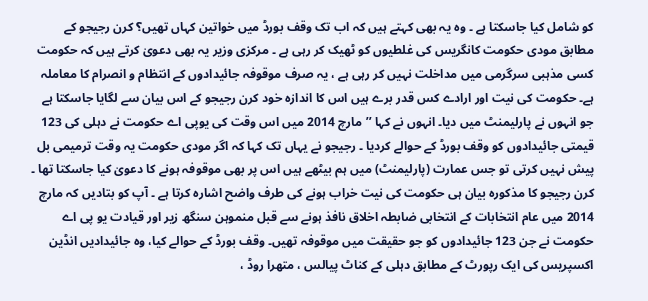کو شامل کیا جاسکتا ہے ۔ وہ یہ بھی کہتے ہیں کہ اب تک وقف بورڈ میں خواتین کہاں تھیں؟ کرن رجیجو کے مطابق مودی حکومت کانگریس کی غلطیوں کو ٹھیک کر رہی ہے ۔ مرکزی وزیر یہ بھی دعویٰ کرتے ہیں کہ حکومت کسی مذہبی سرگرمی میں مداخلت نہیں کر رہی ہے ، یہ صرف موقوفہ جائیدادوں کے انتظام و انصرام کا معاملہ ہے۔ حکومت کی نیت اور ارادے کس قدر برے ہیں اس کا اندازہ خود کرن رجیجو کے اس بیان سے لگایا جاسکتا ہے جو انہوں نے پارلیمنٹ میں دیا۔ انہوں نے کہا ’’مارچ 2014 میں اس وقت کی یوپی اے حکومت نے دہلی کی 123 قیمتی جائیدادوں کو وقف بورڈ کے حوالے کردیا ۔ رجیجو نے یہاں تک کہا کہ اگر مودی حکومت یہ وقت ترمیمی بل پیش نہیں کرتی تو جس عمارت (پارلیمنٹ) میں ہم بیٹھے ہیں اس پر بھی موقوفہ ہونے کا دعویٰ کیا جاسکتا تھا ۔ کرن رجیجو کا مذکورہ بیان ہی حکومت کی نیت خراب ہونے کی طرف واضح اشارہ کرتا ہے ۔ آپ کو بتادیں کہ مارچ 2014 میں عام انتخابات کے انتخابی ضابطہ اخلاق نافذ ہونے سے قبل منموہن سنگھ زیر اور قیادت یو پی اے حکومت نے جن 123 جائیدادوں کو جو حقیقت میں موقوفہ تھیں۔ وقف بورڈ کے حوالے کیا، وہ جائیدادیں انڈین اکسپریس کی ایک رپورٹ کے مطابق دہلی کے کناٹ پیالس ، متھرا روڈ ،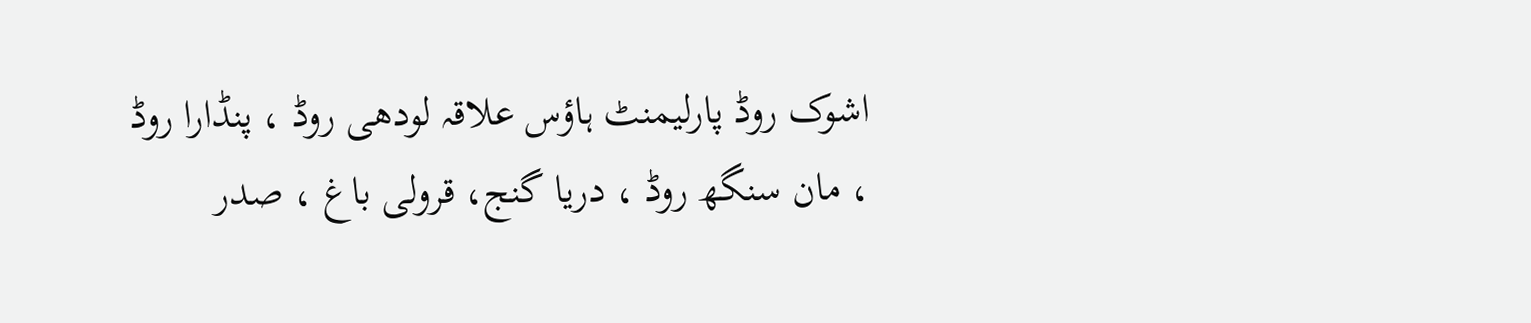اشوک روڈ پارلیمنٹ ہاؤس علاقہ لودھی روڈ ، پنڈارا روڈ ، مان سنگھ روڈ ، دریا گنج، قرولی باغ ، صدر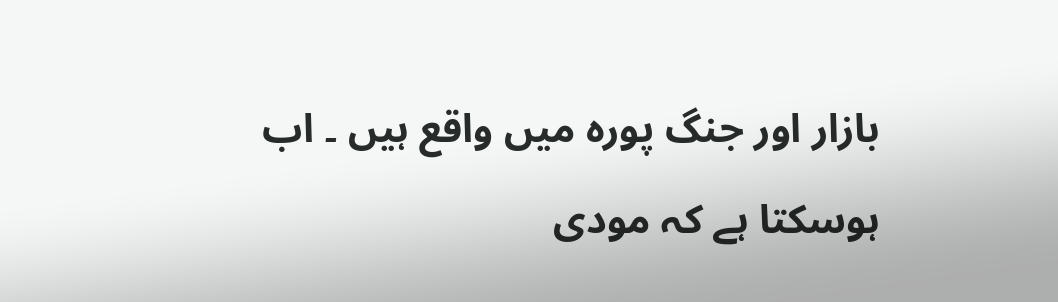بازار اور جنگ پورہ میں واقع ہیں ۔ اب ہوسکتا ہے کہ مودی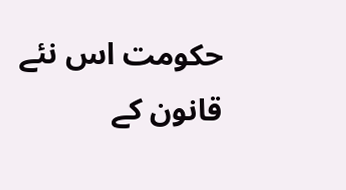حکومت اس نئے قانون کے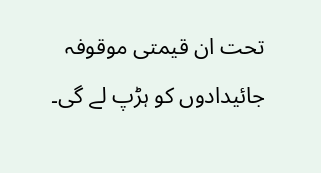تحت ان قیمتی موقوفہ جائیدادوں کو ہڑپ لے گی۔